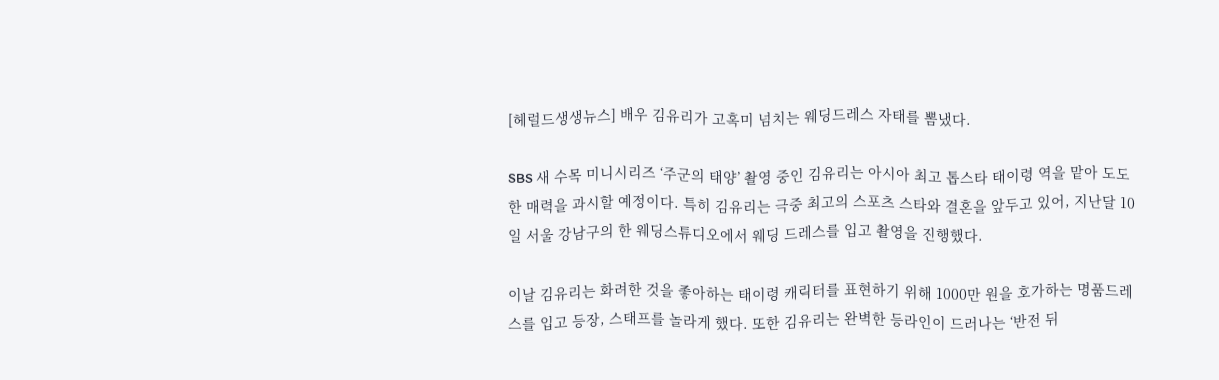[헤럴드생생뉴스] 배우 김유리가 고혹미 넘치는 웨딩드레스 자태를 뽐냈다.

SBS 새 수목 미니시리즈 ‘주군의 태양’ 촬영 중인 김유리는 아시아 최고 톱스타 태이령 역을 맡아 도도한 매력을 과시할 예정이다. 특히 김유리는 극중 최고의 스포츠 스타와 결혼을 앞두고 있어, 지난달 10일 서울 강남구의 한 웨딩스튜디오에서 웨딩 드레스를 입고 촬영을 진행했다.

이날 김유리는 화려한 것을 좋아하는 태이령 캐릭터를 표현하기 위해 1000만 원을 호가하는 명품드레스를 입고 등장, 스태프를 놀라게 했다. 또한 김유리는 완벽한 등라인이 드러나는 ‘반전 뒤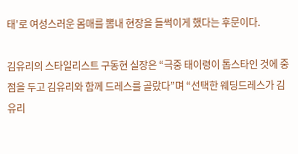태’로 여성스러운 몸매를 뽐내 현장을 들썩이게 했다는 후문이다.

김유리의 스타일리스트 구동현 실장은 “극중 태이령이 톱스타인 것에 중점을 두고 김유리와 함께 드레스를 골랐다”며 “선택한 웨딩드레스가 김유리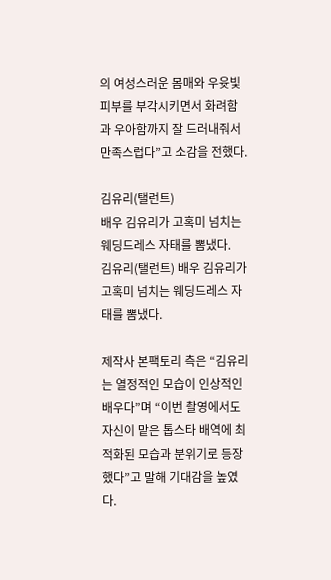의 여성스러운 몸매와 우윳빛 피부를 부각시키면서 화려함과 우아함까지 잘 드러내줘서 만족스럽다”고 소감을 전했다.

김유리(탤런트)
배우 김유리가 고혹미 넘치는 웨딩드레스 자태를 뽐냈다.
김유리(탤런트) 배우 김유리가 고혹미 넘치는 웨딩드레스 자태를 뽐냈다.

제작사 본팩토리 측은 “김유리는 열정적인 모습이 인상적인 배우다”며 “이번 촬영에서도 자신이 맡은 톱스타 배역에 최적화된 모습과 분위기로 등장했다”고 말해 기대감을 높였다.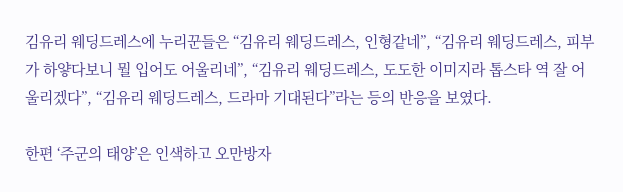김유리 웨딩드레스에 누리꾼들은 “김유리 웨딩드레스, 인형같네”, “김유리 웨딩드레스, 피부가 하얗다보니 뭘 입어도 어울리네”, “김유리 웨딩드레스, 도도한 이미지라 톱스타 역 잘 어울리겠다”, “김유리 웨딩드레스, 드라마 기대된다”라는 등의 반응을 보였다.

한편 ‘주군의 태양’은 인색하고 오만방자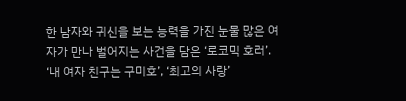한 남자와 귀신을 보는 능력을 가진 눈물 많은 여자가 만나 벌어지는 사건을 담은 ‘로코믹 호러’. ‘내 여자 친구는 구미호’, ‘최고의 사랑’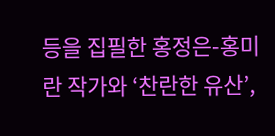등을 집필한 홍정은-홍미란 작가와 ‘찬란한 유산’,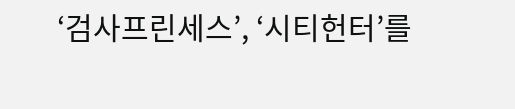‘검사프린세스’, ‘시티헌터’를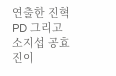연출한 진혁 PD 그리고 소지섭 공효진이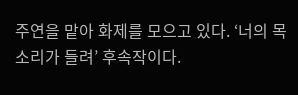주연을 맡아 화제를 모으고 있다. ‘너의 목소리가 들려’ 후속작이다.